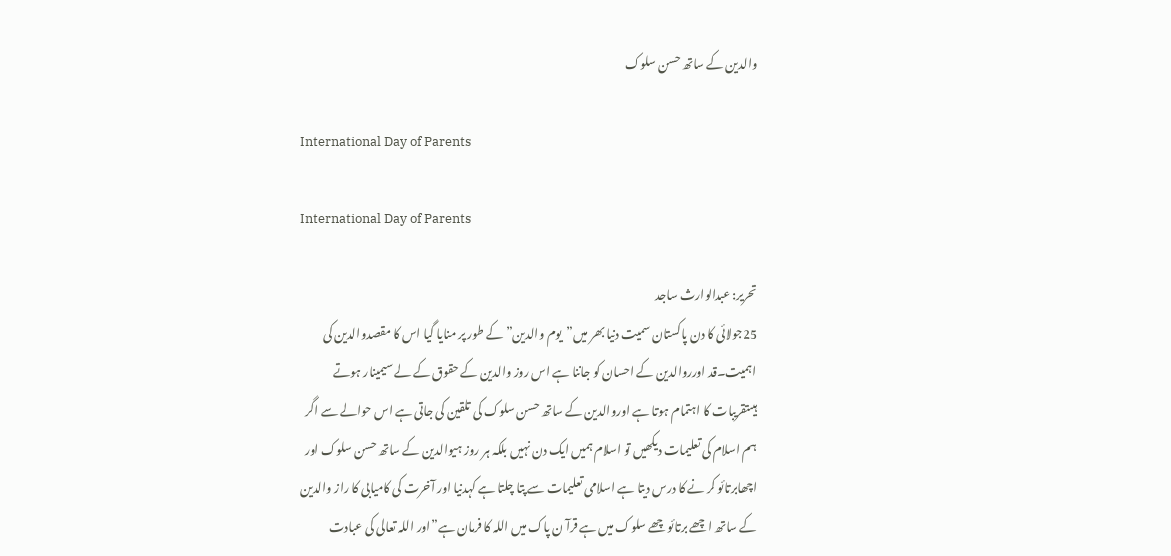والدین کے ساتھ حسن سلوک

International Day of Parents

International Day of Parents

تحریر: عبدالوارث ساجد
25جولائی کا دن پاکستان سمیت دنیا بھر میں”یوم والدین” کے طور پر منایا گیا اس کا مقصدوالدین کی اہمیت۔قد اورروالدین کے احسان کو جاننا ہے اس روز والدین کے حقوق کے لے سیمینار ہوتے ہیںتقریبات کا اہتمام ہوتا ہے اوروالدین کے ساتھ حسن سلوک کی تلقین کی جاتی ہے اس حوالے سے اگر ہم اسلام کی تعلیمات دیکھیں تو اسلام ہمیں ایک دن نہیں بلکہ ہر روز ہیوالدین کے ساتھ حسن سلوک اور اچھابرتائو کر نے کا درس دیتا ہے اسلامی تعلیمات سے پتا چلتا ہے کہدنیا اور آخرت کی کامیابی کا راز والدین کے ساتھ اچھے برتائو چھے سلوک میں ہے قرآ ن پاک میں اللہ کا فرمان ہے”اور اللہ تعالی کی عبادت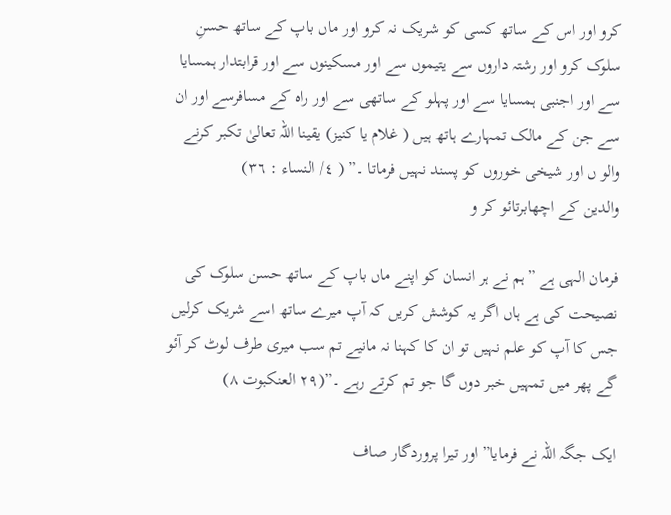کرو اور اس کے ساتھ کسی کو شریک نہ کرو اور ماں باپ کے ساتھ حسنِ سلوک کرو اور رشتہ داروں سے یتیموں سے اور مسکینوں سے اور قرابتدار ہمسایا سے اور اجنبی ہمسایا سے اور پہلو کے ساتھی سے اور راہ کے مسافرسے اور ان سے جن کے مالک تمہارے ہاتھ ہیں ( غلام یا کنیز) یقینا اللہ تعالیٰ تکبر کرنے والو ں اور شیخی خوروں کو پسند نہیں فرماتا ۔” ( ٤/ النساء : ٣٦)
والدین کے اچھابرتائو کر و

فرمان الہی ہے ”ہم نے ہر انسان کو اپنے ماں باپ کے ساتھ حسن سلوک کی نصیحت کی ہے ہاں اگر یہ کوشش کریں کہ آپ میرے ساتھ اسے شریک کرلیں جس کا آپ کو علم نہیں تو ان کا کہنا نہ مانیے تم سب میری طرف لوٹ کر آئو گے پھر میں تمہیں خبر دوں گا جو تم کرتے رہے ۔”(٢٩ العنکبوت ٨)

ایک جگہ اللہ نے فرمایا”اور تیرا پروردگار صاف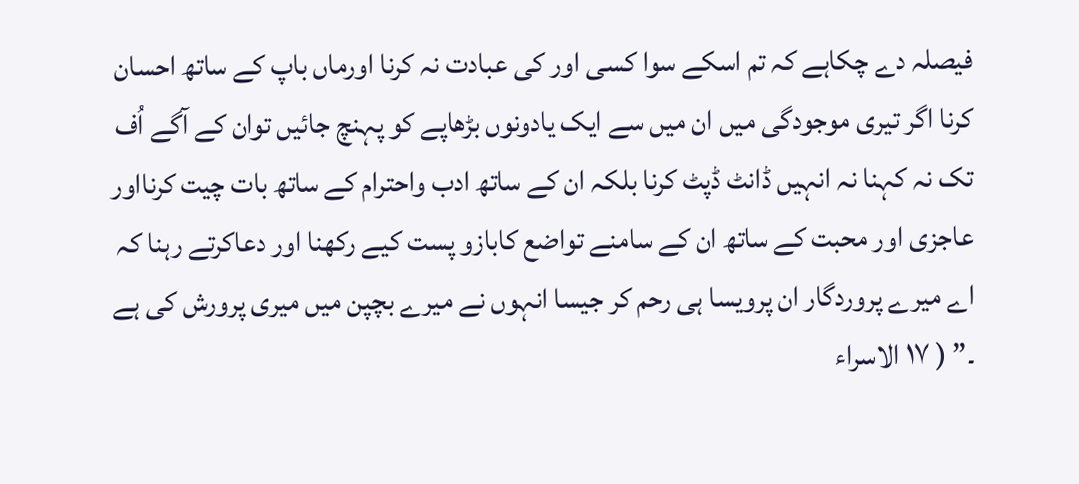فیصلہ دے چکاہے کہ تم اسکے سوا کسی اور کی عبادت نہ کرنا اورماں باپ کے ساتھ احسان کرنا اگر تیری موجودگی میں ان میں سے ایک یادونوں بڑھاپے کو پہنچ جائیں توان کے آگے اُف تک نہ کہنا نہ انہیں ڈانٹ ڈپٹ کرنا بلکہ ان کے ساتھ ادب واحترام کے ساتھ بات چیت کرنااور عاجزی اور محبت کے ساتھ ان کے سامنے تواضع کابازو پست کیے رکھنا اور دعاکرتے رہنا کہ اے میرے پروردگار ان پرویسا ہی رحم کر جیسا انہوں نے میرے بچپن میں میری پرورش کی ہے ۔” ( ١٧ الاسراء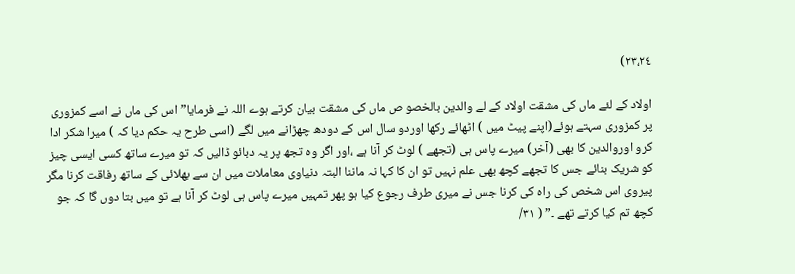٢٣،٢٤)

اولاد کے لئے ماں کی مشقت اولاد کے لے والدین بالخصو ص ماں کی مشقت بیان کرتے ہوے اللہ نے فرمایا”اس کی ماں نے اسے کمزوری پر کمزوری سہتے ہوئے(اپنے پیٹ میں ) اٹھائے رکھا اوردو سال اس کے دودھ چھڑانے میں لگے (اسی طرح یہ حکم دیا کہ ) میرا شکر ادا کرو اوروالدین کا بھی (آخر) میرے پاس ہی (تجھے ) لوٹ کر آنا ہے ،اور اگر وہ تجھ پر یہ دبائو ڈالیں کہ تو میرے ساتھ کسی ایسی چیز کو شریک بنائے جس کا تجھے کچھ بھی علم نہیں تو ان کا کہا نہ ماننا البتہ دنیاوی معاملات میں ان سے بھلائی کے ساتھ رفاقت کرنا مگر پیروی اس شخص کی راہ کی کرنا جس نے میری طرف رجوع کیا ہو پھر تمہیں میرے پاس ہی لوٹ کر آنا ہے تو میں بتا دوں گا کہ جو کچھ تم کیا کرتے تھے ۔” ( ٣١/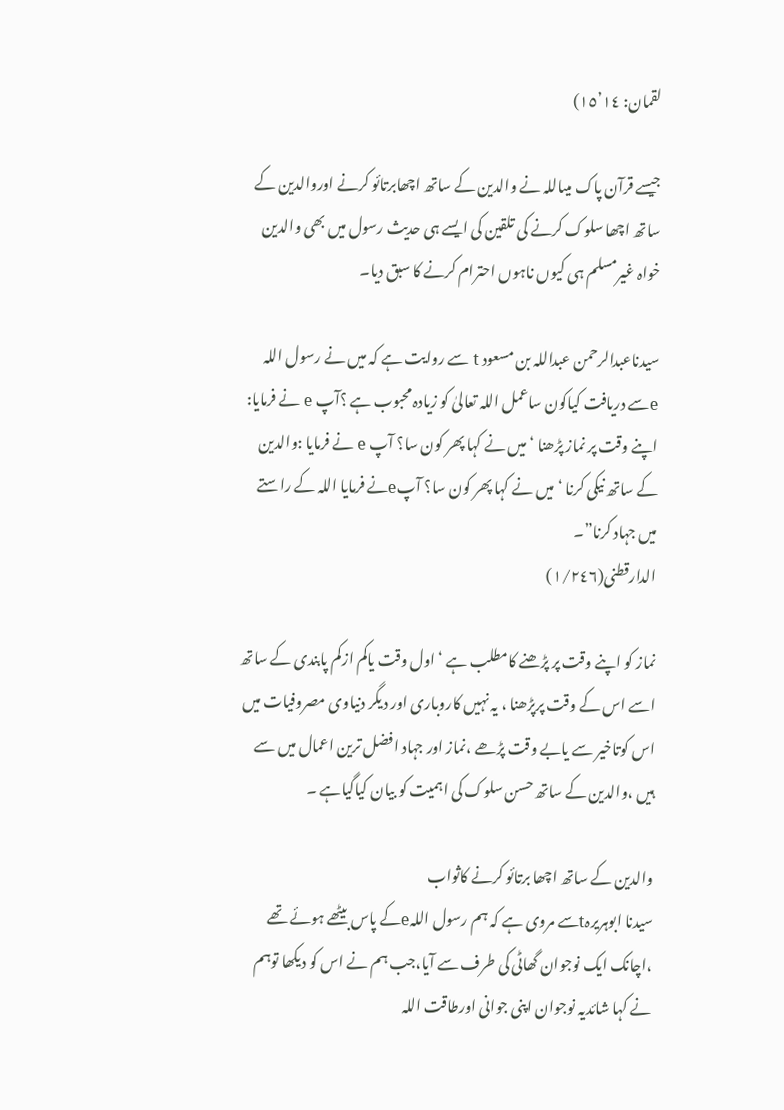لقمان: ١٤’١٥)

جیسے قرآن پاک میںاللہ نے والدین کے ساتھ اچھابرتائو کرنے اوروالدین کے ساتھ اچھا سلوک کرنے کی تلقین کی ایسے ہی حدیث رسول میں بھی والدین خواہ غیرمسلم ہی کیوں ناہوں احترام کرنے کا سبق دیا۔

سیدناعبدالرحمن عبداللہ بن مسعود t سے روایت ہے کہ میں نے رسول اللہ eسے دریافت کیاکون ساعمل اللہ تعالیٰ کو زیادہ محبوب ہے ؟آپ e نے فرمایا: اپنے وقت پر نماز پڑھنا ‘ میں نے کہا پھر کون سا؟ آپ e نے فرمایا :والدین کے ساتھ نیکی کرنا ‘میں نے کہا پھر کون سا؟ آپeنے فرمایا اللہ کے راستے میں جہاد کرنا”۔
الدارقطنی(١/٢٤٦)

نماز کو اپنے وقت پر پڑھنے کامطلب ہے ‘ اول وقت یاکم ازکم پابندی کے ساتھ اسے اس کے وقت پرپڑھنا ، یہ نہیں کاروباری اور دیگر دنیاوی مصروفیات میں اس کوتاخیر سے یابے وقت پڑھے ،نماز اور جہاد افضل ترین اعمال میں سے ہیں ،والدین کے ساتھ حسن سلوک کی اہمیت کو بیان کیاگیاہے ۔

والدین کے ساتھ اچھا برتائو کرنے کاثواب
سیدنا ابوہریرہtسے مروی ہے کہ ہم رسول اللہeکے پاس بیٹھے ہوئے تھے ،اچانک ایک نوجوان گھاٹی کی طرف سے آیا،جب ہم نے اس کو دیکھا توہم نے کہا شائدیہ نوجوان اپنی جوانی اورطاقت اللہ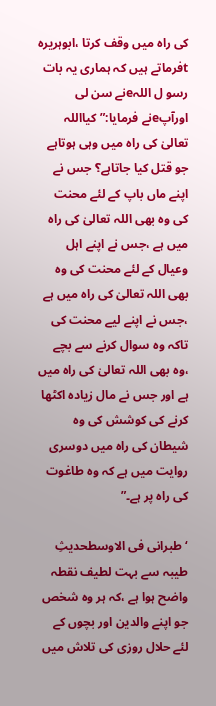کی راہ میں وقف کرتا ،ابوہریرہ tفرماتے ہیں کہ ہماری یہ بات رسو ل اللہeنے سن لی اورآپeنے فرمایا:”کیااللہ تعالیٰ کی راہ میں وہی ہوتاہے جو قتل کیا جاتاہے؟ جس نے اپنے ماں باپ کے لئے محنت کی وہ بھی اللہ تعالیٰ کی راہ میں ہے ،جس نے اپنے اہل وعیال کے لئے محنت کی وہ بھی اللہ تعالیٰ کی راہ میں ہے ،جس نے اپنے لیے محنت کی تاکہ وہ سوال کرنے سے بچے ،وہ بھی اللہ تعالیٰ کی راہ میں ہے اور جس نے مال زیادہ اکٹھا کرنے کی کوشش کی وہ شیطان کی راہ میں دوسری روایت میں ہے کہ وہ طاغوت کی راہ پر ہے۔”

‘طبرانی فی الاوسطحدیثِ طیبہ سے بہت لطیف نقطہ واضح ہوا ہے ،کہ ہر وہ شخص جو اپنے والدین اور بچوں کے لئے حلال روزی کی تلاش میں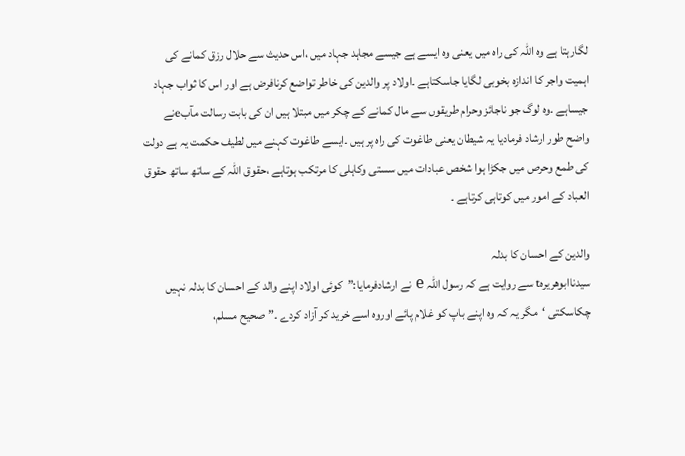لگارہتا ہے وہ اللہ کی راہ میں یعنی وہ ایسے ہے جیسے مجاہد جہاد میں ،اس حدیث سے حلال رزق کمانے کی اہمیت واجر کا اندازہ بخوبی لگایا جاسکتاہے ۔اولاد پر والدین کی خاطر تواضع کرنافرض ہے اور اس کا ثواب جہاد جیساہے ۔وہ لوگ جو ناجائز وحرام طریقوں سے مال کمانے کے چکر میں مبتلا ہیں ان کی بابت رسالت مآبeنے واضح طور ارشاد فرمادیا یہ شیطان یعنی طاغوت کی راہ پر ہیں ۔ایسے طاغوت کہنے میں لطیف حکمت یہ ہے دولت کی طمع وحرص میں جکڑا ہوا شخص عبادات میں سستی وکاہلی کا مرتکب ہوتاہے ،حقوق اللہ کے ساتھ ساتھ حقوق العباد کے امور میں کوتاہی کرتاہے ۔

والدین کے احسان کا بدلہ
سیدناابوھریرہt سے روایت ہے کہ رسول اللہ e نے ارشادفرمایا:”کوئی اولاد اپنے والد کے احسان کا بدلہ نہیں چکاسکتی ‘مگر یہ کہ وہ اپنے باپ کو غلام پائے اوروہ اسے خرید کر آزاد کردے ۔” صحیح مسلم،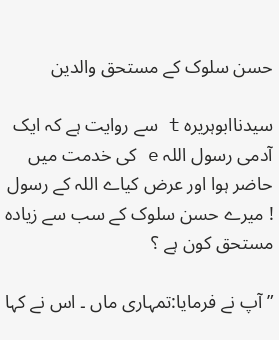حسن سلوک کے مستحق والدین

سیدناابوہریرہ t سے روایت ہے کہ ایک آدمی رسول اللہ e کی خدمت میں حاضر ہوا اور عرض کیاے اللہ کے رسول ! میرے حسن سلوک کے سب سے زیادہ مستحق کون ہے ؟

” آپ نے فرمایا:تمہاری ماں ۔ اس نے کہا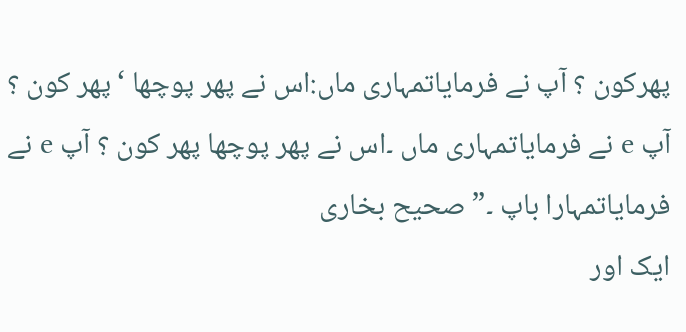پھرکون ؟ آپ نے فرمایاتمہاری ماں:اس نے پھر پوچھا ‘پھر کون ؟ آپ e نے فرمایاتمہاری ماں ۔اس نے پھر پوچھا پھر کون ؟ آپ e نے فرمایاتمہارا باپ ۔”صحیح بخاری
ایک اور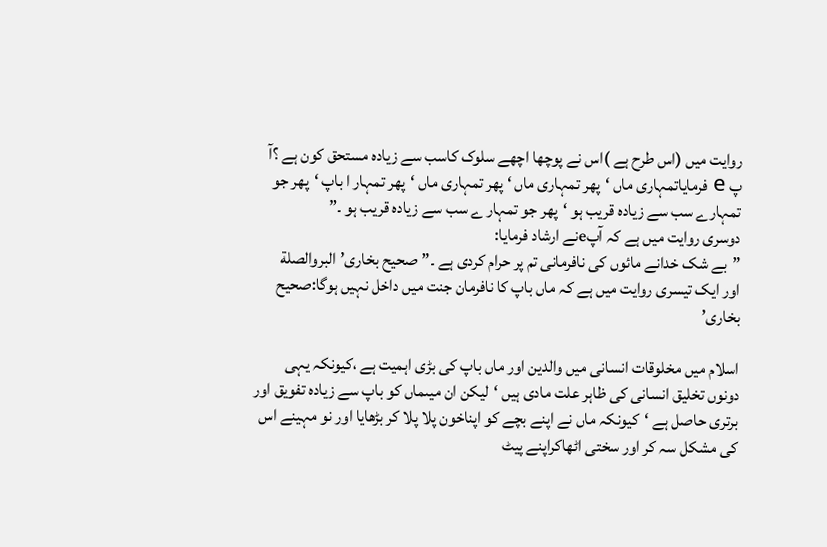روایت میں (اس طرح ہے )اس نے پوچھا اچھے سلوک کاسب سے زیادہ مستحق کون ہے ؟آ پ e فرمایاتمہاری ماں ‘پھر تمہاری ماں ‘ پھر تمہاری ماں ‘پھر تمہار ا باپ ‘پھر جو تمہارے سب سے زیادہ قریب ہو ‘پھر جو تمہار ے سب سے زیادہ قریب ہو ۔”
دوسری روایت میں ہے کہ آپeنے ارشاد فرمایا:
”بے شک خدانے مائوں کی نافرمانی تم پر حرام کردی ہے ۔”صحیح بخاری’البروالصلة
اور ایک تیسری روایت میں ہے کہ ماں باپ کا نافرمان جنت میں داخل نہیں ہوگا:صحیح بخاری’

اسلام میں مخلوقات انسانی میں والدین اور ماں باپ کی بڑی اہمیت ہے ،کیونکہ یہی دونوں تخلیق انسانی کی ظاہر علت مادی ہیں ‘لیکن ان میںماں کو باپ سے زیادہ تفویق اور برتری حاصل ہے ‘کیونکہ ماں نے اپنے بچے کو اپناخون پلا پلا کر بڑھایا اور نو مہینے اس کی مشکل سہ کر اور سختی اٹھاکراپنے پیٹ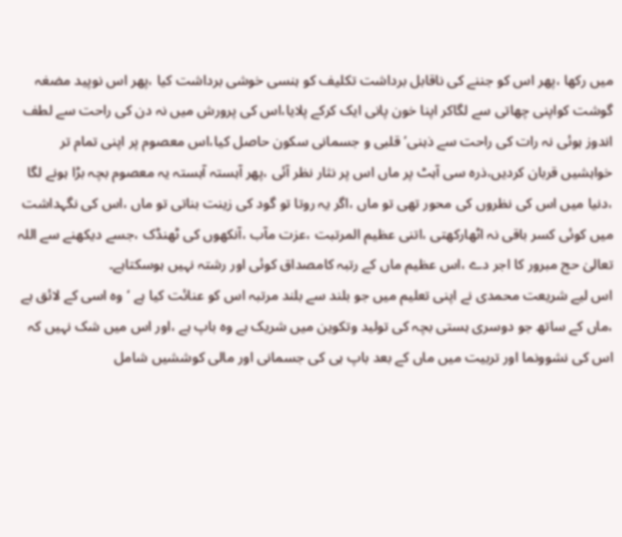میں رکھا ،پھر اس کو جننے کی ناقابل برداشت تکلیف کو ہنسی خوشی برداشت کیا ،پھر اس نوپید مضغہ گوشت کواپنی چھاتی سے لگاکر اپنا خون پانی ایک کرکے پلایا،اس کی پرورش میں نہ دن کی راحت سے لطف اندوز ہوئی نہ رات کی راحت سے ذہنی’قلبی و جسمانی سکون حاصل کیا،اس معصوم پر اپنی تمام تر خواہشیں قربان کردیں،ذرہ سی آہٹ پر ماں اس پر نثار نظر آئی ،پھر آہستہ آہستہ یہ معصوم بچہ بڑا ہونے لگا ،دنیا میں اس کی نظروں کی محور تھی تو ماں ،اگر یہ روتا تو گود کی زینت بناتی تو ماں ،اس کی نگہداشت میں کوئی کسر باقی نہ اٹھارکھتی ،اتنی عظیم المرتبت ،عزت مآب ،آنکھوں کی ٹھنڈک ،جسے دیکھنے سے اللہ تعالیٰ حج مبرور کا اجر دے ،اس عظیم ماں کے رتبہ کامصداق کوئی اور رشتہ نہیں ہوسکتاہے۔
اس لیے شریعت محمدی نے اپنی تعلیم میں جو بلند سے بلند مرتبہ اس کو عنائت کیا ہے ‘وہ اسی کے لائق ہے ،ماں کے ساتھ جو دوسری ہستی بچہ کی تولید وتکوین میں شریک ہے وہ باپ ہے ،اور اس میں شک نہیں کہ اس کی نشوونما اور تربیت میں ماں کے بعد باپ ہی کی جسمانی اور مالی کوششیں شامل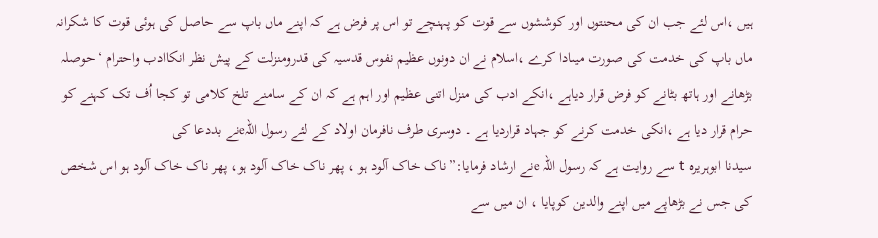ہیں ،اس لئے جب ان کی محنتوں اور کوششوں سے قوت کو پہنچے تو اس پر فرض ہے کہ اپنے ماں باپ سے حاصل کی ہوئی قوت کا شکرانہ ماں باپ کی خدمت کی صورت میںادا کرے ،اسلام نے ان دونوں عظیم نفوس قدسیہ کی قدرومنزلت کے پیش نظر انکاادب واحترام ‘حوصلہ بڑھانے اور ہاتھ بٹانے کو فرض قرار دیاہے ،انکے ادب کی منزل اتنی عظیم اور اہم ہے کہ ان کے سامنے تلخ کلامی تو کجا اُف تک کہنے کو حرام قرار دیا ہے ،انکی خدمت کرنے کو جہاد قراردیا ہے ۔ دوسری طرف نافرمان اولاد کے لئے رسول اللہeنے بددعا کی
سیدنا ابوہریرہ t سے روایت ہے کہ رسول اللہ eنے ارشاد فرمایا:”ناک خاک آلود ہو ، پھر ناک خاک آلود ہو، پھر ناک خاک آلود ہو اس شخص کی جس نے بڑھاپے میں اپنے والدین کوپایا ، ان میں سے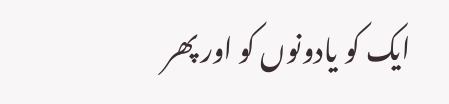ایک کو یادونوں کو اور پھر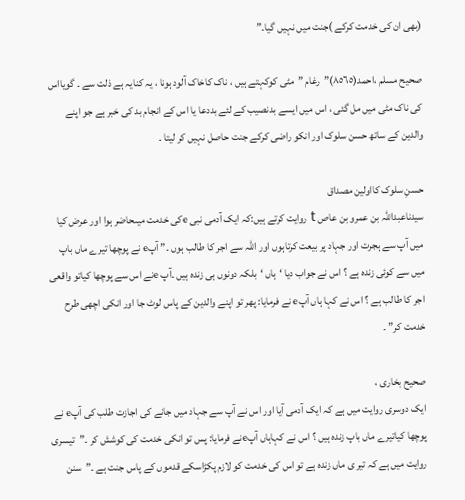(بھی ان کی خدمت کرکے )جنت میں نہیں گیا۔”

صحیح مسلم ،احمد(٨٥٦٥)”رغام ”مٹی کوکہتے ہیں ، ناک کاخاک آلود ہونا ، یہ کنایہ ہے ذلت سے ۔ گویااس کی ناک مٹی میں مل گئی ، اس میں ایسے بدنصیب کے لئے بددعا یا اس کے انجام بد کی خبر ہے جو اپنے والدین کے ساتھ حسن سلوک اور انکو راضی کرکے جنت حاصل نہیں کر لیتا ۔

حسنِ سلوک کااولین مصداق
سیدناعبداللہ بن عمرو بن عاص t روایت کرتے ہیں:کہ ایک آدمی نبی eکی خدمت میںحاضر ہوا اور عرض کیا میں آپ سے ہجرت اور جہاد پر بیعت کرتاہوں اور اللہ سے اجر کا طالب ہوں ۔” آپe نے پوچھا تیرے ماں باپ میں سے کوئی زندہ ہے ؟ اس نے جواب دیا ‘ہاں ‘بلکہ دونوں ہی زندہ ہیں ۔آپ eنے اس سے پوچھا کیاتو واقعی اجر کا طالب ہے ؟ اس نے کہا ہاں آپe نے فرمایا: پھر تو اپنے والدین کے پاس لوٹ جا اور انکی اچھی طرح خدمت کر” ۔

صحیح بخاری ،
ایک دوسری روایت میں ہے کہ ایک آدمی آیا اور اس نے آپ سے جہاد میں جانے کی اجازت طلب کی آپe نے پوچھا کیاتیرے ماں باپ زندہ ہیں ؟ اس نے کہاہاں آپeنے فرمایا: پس تو انکی خدمت کی کوشش کر ۔”تیسری روایت میں ہے کہ تیر ی ماں زندہ ہے تو اس کی خدمت کو لازم پکڑاسکے قدموں کے پاس جنت ہے ۔”سنن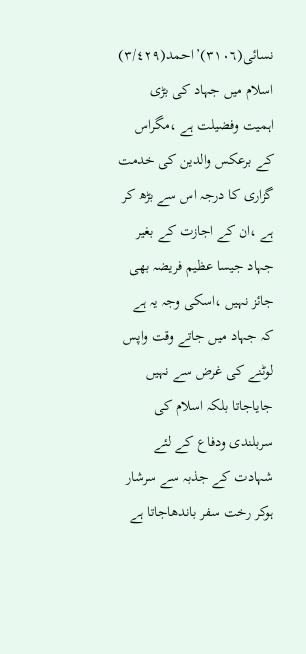نسائی(٣١٠٦)’احمد(٣/٤٢٩)
اسلام میں جہاد کی بڑی اہمیت وفضیلت ہے ،مگراس کے برعکس والدین کی خدمت گزاری کا درجہ اس سے بڑھ کر ہے ،ان کے اجازت کے بغیر جہاد جیسا عظیم فریضہ بھی جائز نہیں ،اسکی وجہ یہ ہے کہ جہاد میں جاتے وقت واپس لوٹنے کی غرض سے نہیں جایاجاتا بلکہ اسلام کی سربلندی ودفاع کے لئے شہادت کے جذبہ سے سرشار ہوکر رخت سفر باندھاجاتا ہے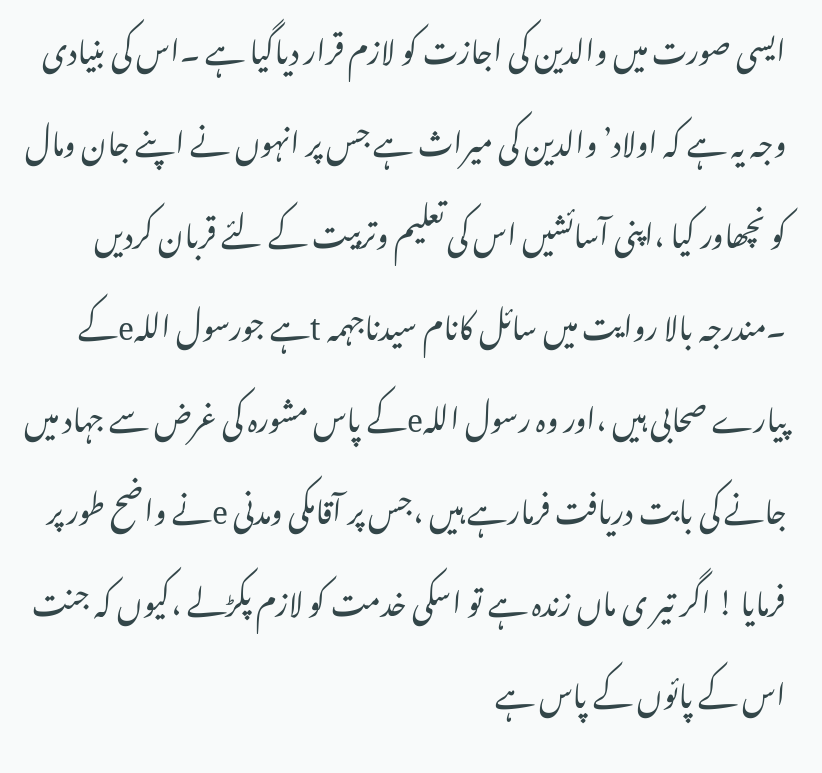ایسی صورت میں والدین کی اجازت کو لازم قرار دیاگیا ہے ۔اس کی بنیادی وجہ یہ ہے کہ اولاد’ والدین کی میراث ہے جس پر انہوں نے اپنے جان ومال کو نچھاور کیا ،اپنی آسائشیں اس کی تعلیم وتربیت کے لئے قربان کردیں ۔مندرجہ بالا روایت میں سائل کانام سیدناجہمہ tہے جورسول اللہeکے پیارے صحابی ہیں ،اور وہ رسول اللہeکے پاس مشورہ کی غرض سے جہاد میں جانے کی بابت دریافت فرمارہے ہیں ،جس پر آقامکی ومدنی eنے واضح طور پر فرمایا ! اگر تیر ی ماں زندہ ہے تو اسکی خدمت کو لازم پکڑلے ،کیوں کہ جنت اس کے پائوں کے پاس ہے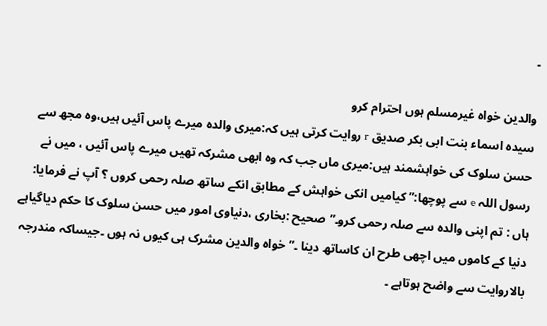۔

والدین خواہ غیرمسلم ہوں احترام کرو
سیدہ اسماء بنت ابی بکر صدیق r روایت کرتی ہیں کہ:میری والدہ میرے پاس آئیں ہیں،وہ مجھ سے حسن سلوک کی خواہشمند ہیں:میری ماں جب کہ وہ ابھی مشرکہ تھیں میرے پاس آئیں ، میں نے رسول اللہ e سے پوچھا:” کیامیں انکی خواہش کے مطابق انکے ساتھ صلہ رحمی کروں ؟ آپ نے فرمایا: ہاں : تم اپنی والدہ سے صلہ رحمی کرو۔”صحیح :بخاری ،دنیاوی امور میں حسن سلوک کا حکم دیاگیاہے دنیا کے کاموں میں اچھی طرح ان کاساتھ دینا ۔” خواہ والدین مشرک ہی کیوں نہ ہوں ۔جیساکہ مندرجہ بالاروایت سے واضح ہوتاہے ۔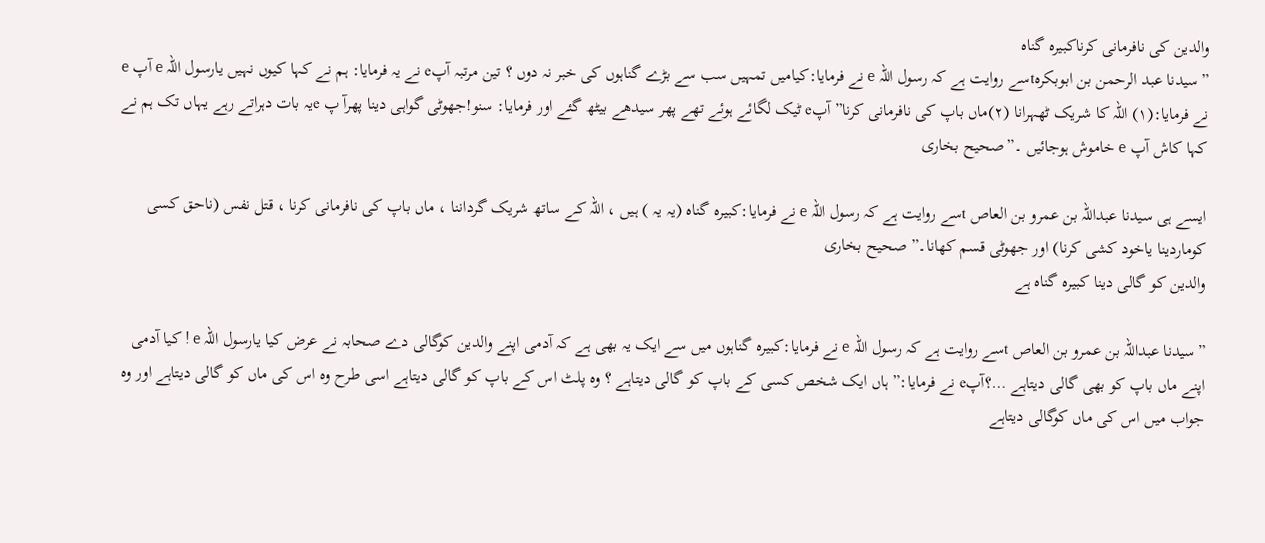والدین کی نافرمانی کرناکبیرہ گناہ
”سیدنا عبد الرحمن بن ابوبکرہtسے روایت ہے کہ رسول اللہ e نے فرمایا:کیامیں تمہیں سب سے بڑے گناہوں کی خبر نہ دوں ؟ تین مرتبہ آپe نے یہ فرمایا: ہم نے کہا کیوں نہیں یارسول اللہ e آپ e نے فرمایا:(١) اللہ کا شریک ٹھہرانا (٢)ماں باپ کی نافرمانی کرنا”آپe ٹیک لگائے ہوئے تھے پھر سیدھے بیٹھ گئے اور فرمایا: سنو!جھوٹی گواہی دینا پھرآ پ eیہ بات دہراتے رہے یہاں تک ہم نے کہا کاش آپ e خاموش ہوجائیں ۔”صحیح بخاری

ایسے ہی سیدنا عبداللہ بن عمرو بن العاص tسے روایت ہے کہ رسول اللہ e نے فرمایا:کبیرہ گناہ (یہ یہ ) ہیں ، اللہ کے ساتھ شریک گرداننا ، ماں باپ کی نافرمانی کرنا ، قتل نفس (ناحق کسی کوماردینا یاخود کشی کرنا) اور جھوٹی قسم کھانا۔” صحیح بخاری
والدین کو گالی دینا کبیرہ گناہ ہے

”سیدنا عبداللہ بن عمرو بن العاص tسے روایت ہے کہ رسول اللہ e نے فرمایا:کبیرہ گناہوں میں سے ایک یہ بھی ہے کہ آدمی اپنے والدین کوگالی دے صحابہ نے عرض کیا یارسول اللہ e ! کیا آدمی اپنے ماں باپ کو بھی گالی دیتاہے …؟آپe نے فرمایا:” ہاں ایک شخص کسی کے باپ کو گالی دیتاہے ؟ وہ پلٹ اس کے باپ کو گالی دیتاہے اسی طرح وہ اس کی ماں کو گالی دیتاہے اور وہ جواب میں اس کی ماں کوگالی دیتاہے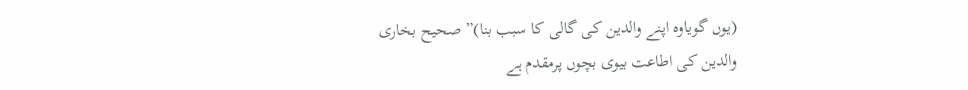(یوں گویاوہ اپنے والدین کی گالی کا سبب بنا)” صحیح بخاری
والدین کی اطاعت بیوی بچوں پرمقدم ہے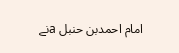امام احمدبن حنبل aنے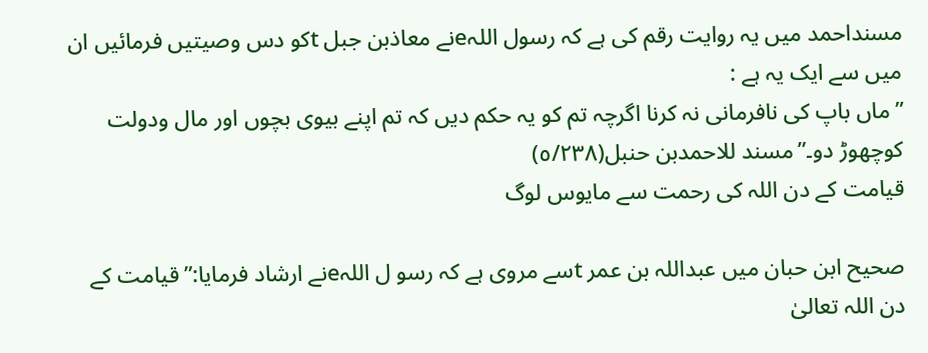مسنداحمد میں یہ روایت رقم کی ہے کہ رسول اللہeنے معاذبن جبل tکو دس وصیتیں فرمائیں ان میں سے ایک یہ ہے :
”ماں باپ کی نافرمانی نہ کرنا اگرچہ تم کو یہ حکم دیں کہ تم اپنے بیوی بچوں اور مال ودولت کوچھوڑ دو۔”مسند للاحمدبن حنبل(٥/٢٣٨)
قیامت کے دن اللہ کی رحمت سے مایوس لوگ

صحیح ابن حبان میں عبداللہ بن عمر tسے مروی ہے کہ رسو ل اللہeنے ارشاد فرمایا:”قیامت کے دن اللہ تعالیٰ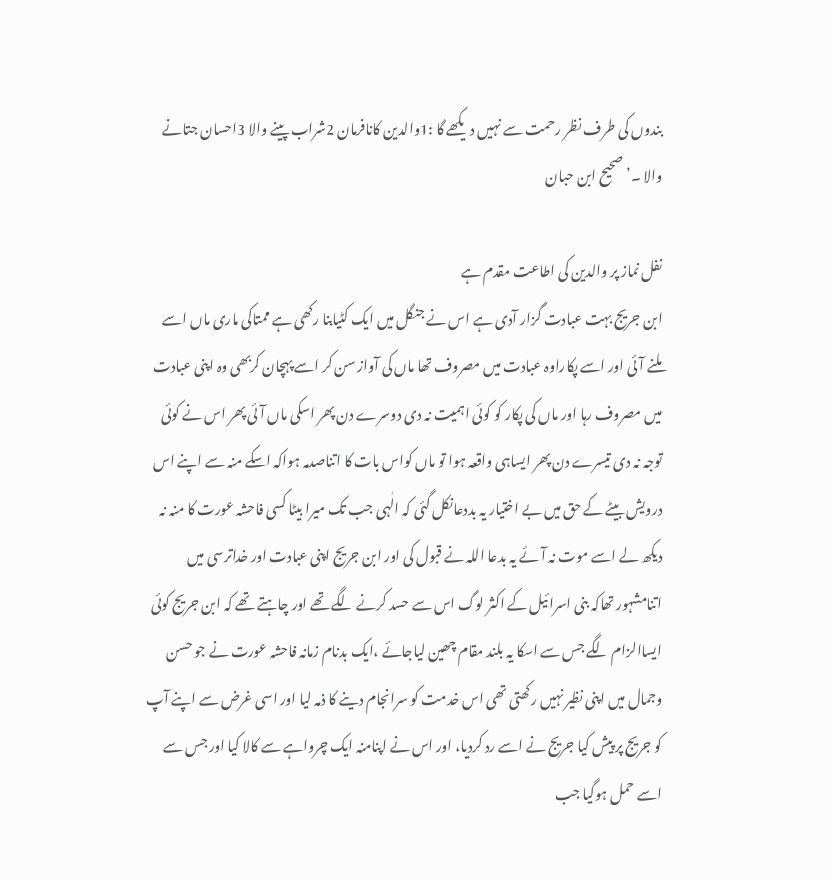بندوں کی طرف نظر رحمت سے نہیں دیکھے گا :1والدین کانافرمان 2شراب پینے والا 3احسان جتانے والا ۔’صحیح ابن حبان

نفل نماز پر والدین کی اطاعت مقدم ہے
ابن جریج بہت عبادت گزار آدی ہے اس نے جنگل میں ایک کٹیابنا رکھی ہے ممتاکی ماری ماں اسے ملنے آئی اور اسے پکاراوہ عبادت میں مصروف تھا ماں کی آواز سن کر اسے پہچان کربھی وہ اپنی عبادت میں مصروف رہا اور ماں کی پکار کو کوئی اہمیت نہ دی دوسرے دن پھر اسکی ماں آئی پھر اس نے کوئی توجہ نہ دی تیسرے دن پھر ایساہی واقعہ ہوا تو ماں کواس بات کا اتناصدمہ ہواکہ اسکے منہ سے اپنے اس درویش بیٹے کے حق میں بے اختیار یہ بددعانکل گئی کہ الٰہی جب تک میرا بیٹا کسی فاحشہ عورت کا منہ نہ دیکھ لے اسے موت نہ آئے یہ بدعا اللہ نے قبول کی اور ابن جریج اپنی عبادت اور خداترسی میں اتنامشہور تھاکہ بنی اسرائیل کے اکثر لوگ اس سے حسد کرنے لگے تھے اور چاہتے تھے کہ ابن جریج کوئی ایساالزام لگے جس سے اسکا یہ بلند مقام چھین لیاجائے ،ایک بدنام زمانہ فاحشہ عورت نے جو حسن وجمال میں اپنی نظیر نہیں رکھتی تھی اس خدمت کو سرانجام دینے کا ذمہ لیا اور اسی غرض سے اپنے آپ کو جریج پر پیش کیا جریج نے اسے رد کردیا، اور اس نے اپنامنہ ایک چرواہے سے کالا کیا اور جس سے اسے حمل ہوگیا جب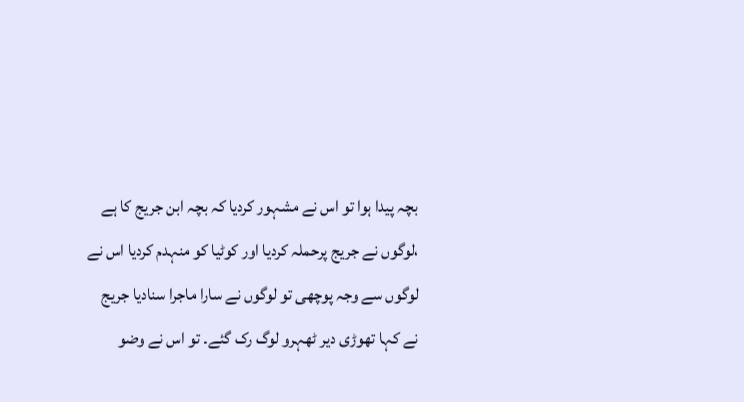بچہ پیدا ہوا تو اس نے مشہور کردیا کہ بچہ ابن جریج کا ہے ،لوگوں نے جریج پرحملہ کردیا اور کوٹیا کو منہدم کردیا اس نے لوگوں سے وجہ پوچھی تو لوگوں نے سارا ماجرا سنادیا جریج نے کہا تھوڑی دیر ٹھہرو لوگ رک گئے۔ تو اس نے وضو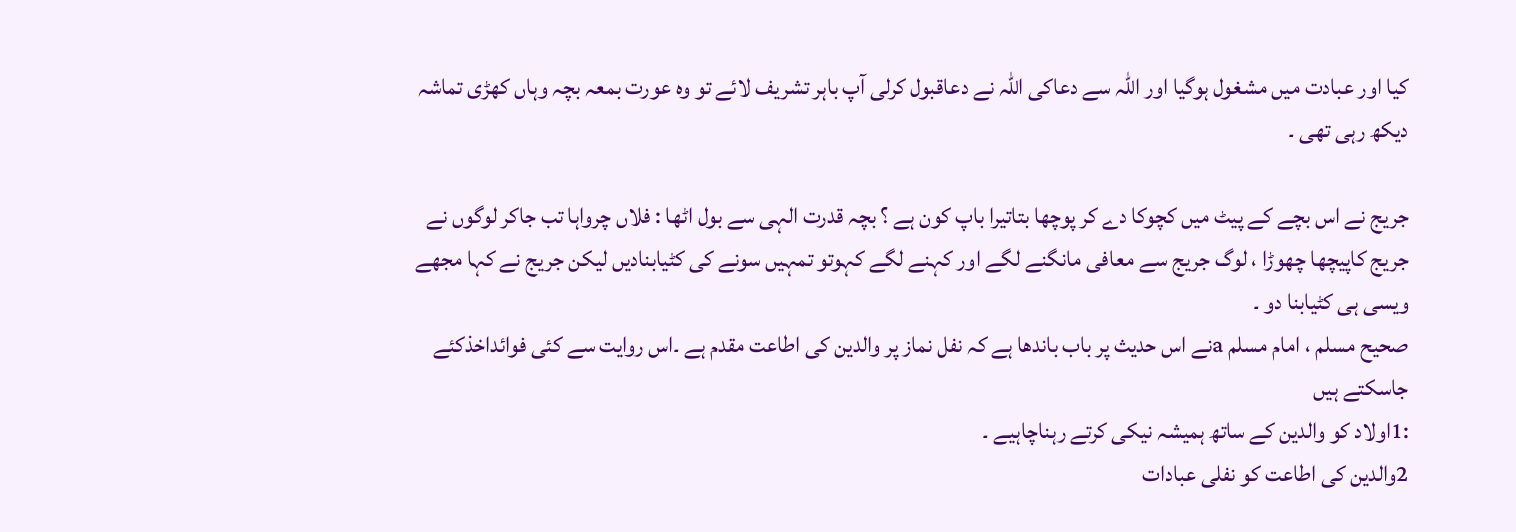کیا اور عبادت میں مشغول ہوگیا اور اللہ سے دعاکی اللہ نے دعاقبول کرلی آپ باہر تشریف لائے تو وہ عورت بمعہ بچہ وہاں کھڑی تماشہ دیکھ رہی تھی ۔

جریج نے اس بچے کے پیٹ میں کچوکا دے کر پوچھا بتاتیرا باپ کون ہے ؟ بچہ قدرت الہی سے بول اٹھا : فلاں چرواہا تب جاکر لوگوں نے جریج کاپیچھا چھوڑا ، لوگ جریج سے معافی مانگنے لگے اور کہنے لگے کہوتو تمہیں سونے کی کٹیابنادیں لیکن جریج نے کہا مجھے ویسی ہی کٹیابنا دو ۔
صحیح مسلم ، امام مسلم aنے اس حدیث پر باب باندھا ہے کہ نفل نماز پر والدین کی اطاعت مقدم ہے ۔اس روایت سے کئی فوائداخذکئے جاسکتے ہیں
:1اولاد کو والدین کے ساتھ ہمیشہ نیکی کرتے رہناچاہیے ۔
2والدین کی اطاعت کو نفلی عبادات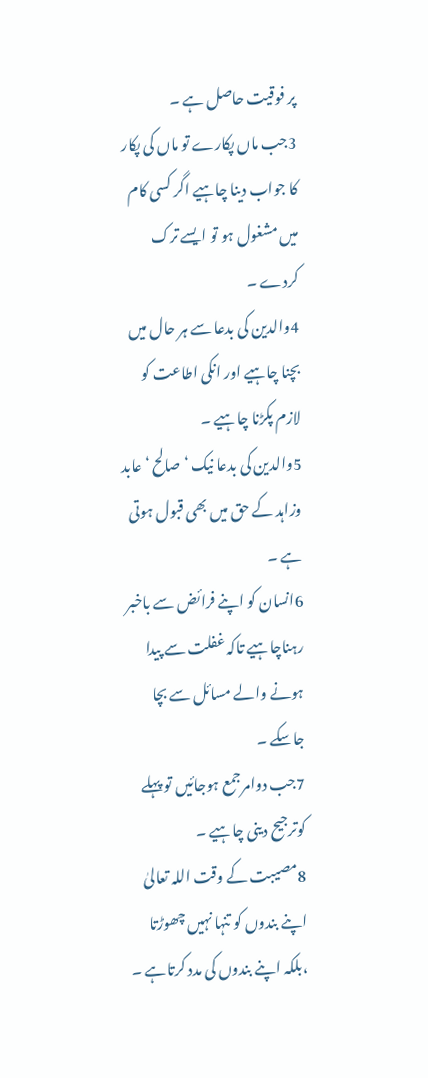پر فوقیت حاصل ہے ۔
3جب ماں پکارے تو ماں کی پکار کا جواب دینا چاہیے اگر کسی کام میں مشغول ہو تو ایسے ترک کردے ۔
4والدین کی بدعا سے ہر حال میں بچنا چاہیے اور انکی اطاعت کو لازم پکڑنا چاہیے ۔
5والدین کی بدعا نیک ‘صالح ‘عابد وزاہد کے حق میں بھی قبول ہوتی ہے ۔
6انسان کو اپنے فرائض سے باخبر رہناچاہیے تاکہ غفلت سے پیدا ہونے والے مسائل سے بچا جاسکے ۔
7جب دوامرجمع ہوجائیں تو پہلے کوترجیح دینی چاہیے ۔
8مصیبت کے وقت اللہ تعالیٰ اپنے بندوں کو تنہا نہیں چھوڑتا ،بلکہ اپنے بندوں کی مدد کرتاہے ۔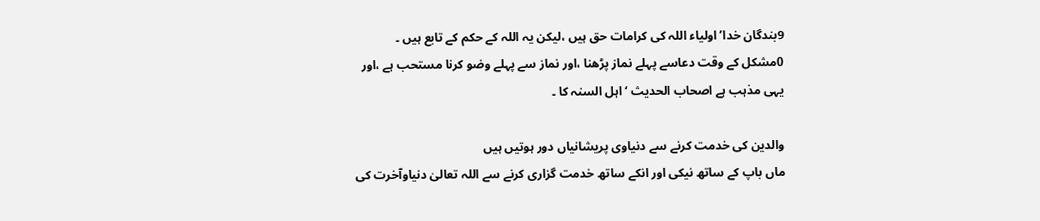9بندگان خدا’اولیاء اللہ کی کرامات حق ہیں ،لیکن یہ اللہ کے حکم کے تابع ہیں ۔
0مشکل کے وقت دعاسے پہلے نماز پڑھنا ،اور نماز سے پہلے وضو کرنا مستحب ہے ،اور یہی مذہب ہے اصحاب الحدیث ‘اہل السنہ کا ۔

والدین کی خدمت کرنے سے دنیاوی پریشانیاں دور ہوتیں ہیں
ماں باپ کے ساتھ نیکی اور انکے ساتھ خدمت گزاری کرنے سے اللہ تعالیٰ دنیاوآخرت کی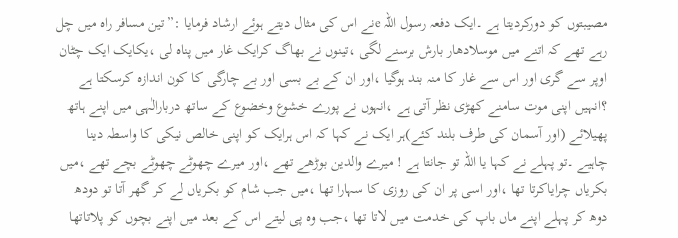مصیبتوں کو دورکردیتا ہے ۔ایک دفعہ رسول اللہ eنے اس کی مثال دیتے ہوئے ارشاد فرمایا :”تین مسافر راہ میں چل رہے تھے کہ اتنے میں موسلادھار بارش برسنے لگی ،تینوں نے بھاگ کرایک غار میں پناہ لی ،یکایک ایک چٹان اوپر سے گری اور اس سے غار کا منہ بند ہوگیا ،اور ان کے بے بسی اور بے چارگی کا کون اندازہ کرسکتا ہے ؟انہیں اپنی موت سامنے کھڑی نظر آتی ہے ،انہوں نے پورے خشوع وخضوع کے ساتھ دربارالٰہی میں اپنے ہاتھ پھیلائے (اور آسمان کی طرف بلند کئے)ہر ایک نے کہا کہ اس ہرایک کو اپنی خالص نیکی کا واسطہ دینا چاہیے ۔تو پہلے نے کہا یا اللہ تو جانتا ہے ! میرے والدین بوڑھے تھے ،اور میرے چھوٹے چھوٹے بچے تھے ،میں بکریاں چرایاکرتا تھا ،اور اسی پر ان کی روزی کا سہارا تھا ،میں جب شام کو بکریاں لے کر گھر آتا تو دودھ دوھ کر پہلے اپنے ماں باپ کی خدمت میں لاتا تھا ،جب وہ پی لیتے اس کے بعد میں اپنے بچوں کو پلاتاتھا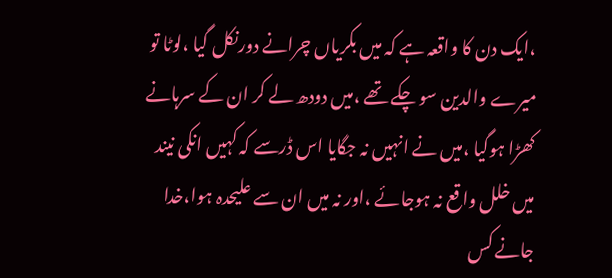،ایک دن کا واقعہ ہے کہ میں بکریاں چرانے دورنکل گیا ،لوٹا تو میرے والدین سو چکے تھے ،میں دودھ لے کر ان کے سرہانے کھڑا ہوگیا ،میں نے انہیں نہ جگایا اس ڈرسے کہ کہیں انکی نیند میں خلل واقع نہ ہوجائے ،اور نہ میں ان سے علیحدہ ہوا،خدا جانے کس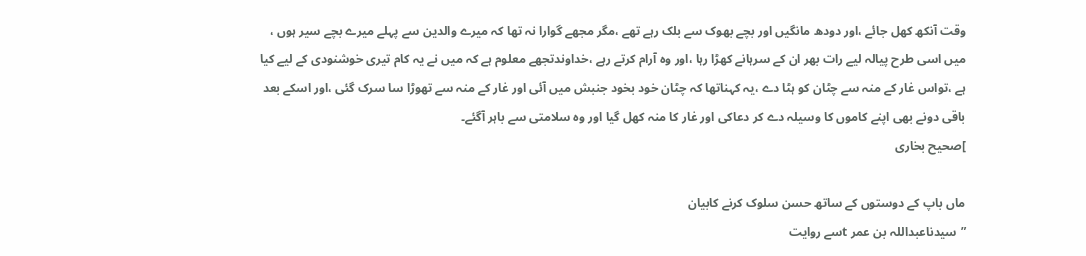وقت آنکھ کھل جائے ،اور دودھ مانگیں اور بچے بھوک سے بلک رہے تھے ،مگر مجھے گوارا نہ تھا کہ میرے والدین سے پہلے میرے بچے سیر ہوں ، میں اسی طرح پیالہ لیے رات بھر ان کے سرہانے کھڑا رہا ،اور وہ آرام کرتے رہے ،خداوندتجھے معلوم ہے کہ میں نے یہ کام تیری خوشنودی کے لیے کیا ہے ،تواس غار کے منہ سے چٹان کو ہٹا دے ،یہ کہناتھا کہ چٹان خود بخود جنبش میں آئی اور غار کے منہ سے تھوڑا سا سرک گئی ،اور اسکے بعد باقی دونے بھی اپنے کاموں کا وسیلہ دے کر دعاکی اور غار کا منہ کھل گیا اور وہ سلامتی سے باہر آگئے۔
]صحیح بخاری

ماں باپ کے دوستوں کے ساتھ حسن سلوک کرنے کابیان
”سیدناعبداللہ بن عمر tسے روایت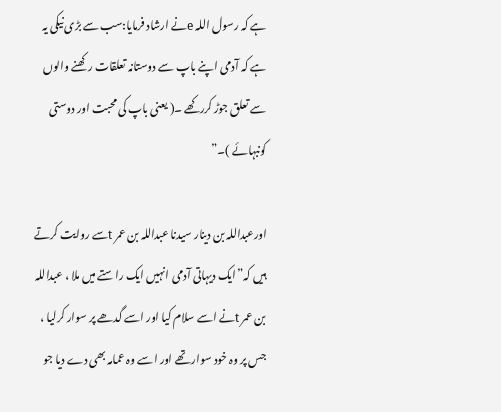ہے کہ رسول اللہ eنے ارشاد فرمایا:سب سے بڑی نیکی یہ ہے کہ آدمی اپنے باپ سے دوستانہ تعلقات رکھنے والوں سے تعلق جوڑ کررکھے ۔( یعنی باپ کی محبت اور دوستی کونبہائے )۔”

اورعبداللہ بن دینار سیدنا عبداللہ بن عمر tسے روایت کرتے ہیں کہ”ایک دیہاتی آدمی انہیں ایک راستے میں ملا ، عبداللہ بن عمر tنے اسے سلام کیا اور اسے گدھے پر سوار کرلیا ، جس پر وہ خود سوار تھے اور اسے وہ عمامہ بھی دے دیا جو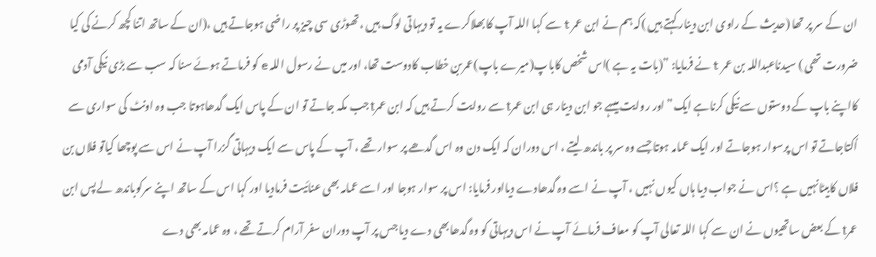ان کے سر پر تھا (حدیث کے راوی ابن دینار کہتے ہیں )کہ ہم نے ابن عمر t سے کہا اللہ آپ کا بھلاکرے یہ تو دیہاتی لوگ ہیں ،تھوڑی سی چیز پر راضی ہوجاتے ہیں ،(ان کے ساتھ اتنا کچھ کرنے کی کیا ضرورت تھی ) سیدناعبداللہ بن عمر t نے فرمایا: ”(بات یہ ہے )اس شخص کاباپ(میرے باپ)عمربن خطاب کادوست تھا، اور میں نے رسول اللہ e کو فرماتے ہوئے سنا کہ سب سے بڑی نیکی آدمی کااپنے باپ کے دوستوں سے نیکی کرناہے ایک”اور روایت میںہے جو ابن دینار ہی ابن عمرt سے روایت کرتے ہیں کہ ابن عمرt جب مکہ جاتے تو ان کے پاس ایک گدھاہوتا جب وہ اونٹ کی سواری سے اُکتاجاتے تو اس پرسوار ہوجاتے اور ایک عمامہ ہوتا جسے وہ سر پر باندھ لیتے ، اس دوران کہ ایک دن وہ اس گدھے پر سوار تھے ، آپ کے پاس سے ایک دیہاتی گزرا آپ نے اس سے پوچھا کیاتو فلاں بن فلاں کابیٹانہیں ہے ؟اس نے جواب دیا ہاں کیوں نہیں ، آپ نے اسے وہ گدھادے دیااور فرمایا: اس پر سوار ہوجا اور اسے عمامہ بھی عنائیت فرمادیا اور کہا اس کے ساتھ اپنے سرکوباندھ لے پس ابن عمرt کے بعض ساتھیوں نے ان سے کہا اللہ تعالی آپ کو معاف فرمائے آپ نے اس دیہاتی کو وہ گدھابھی دے دیا جس پر آپ دوران سفر آرام کرتے تھے ، وہ عمامہ بھی دے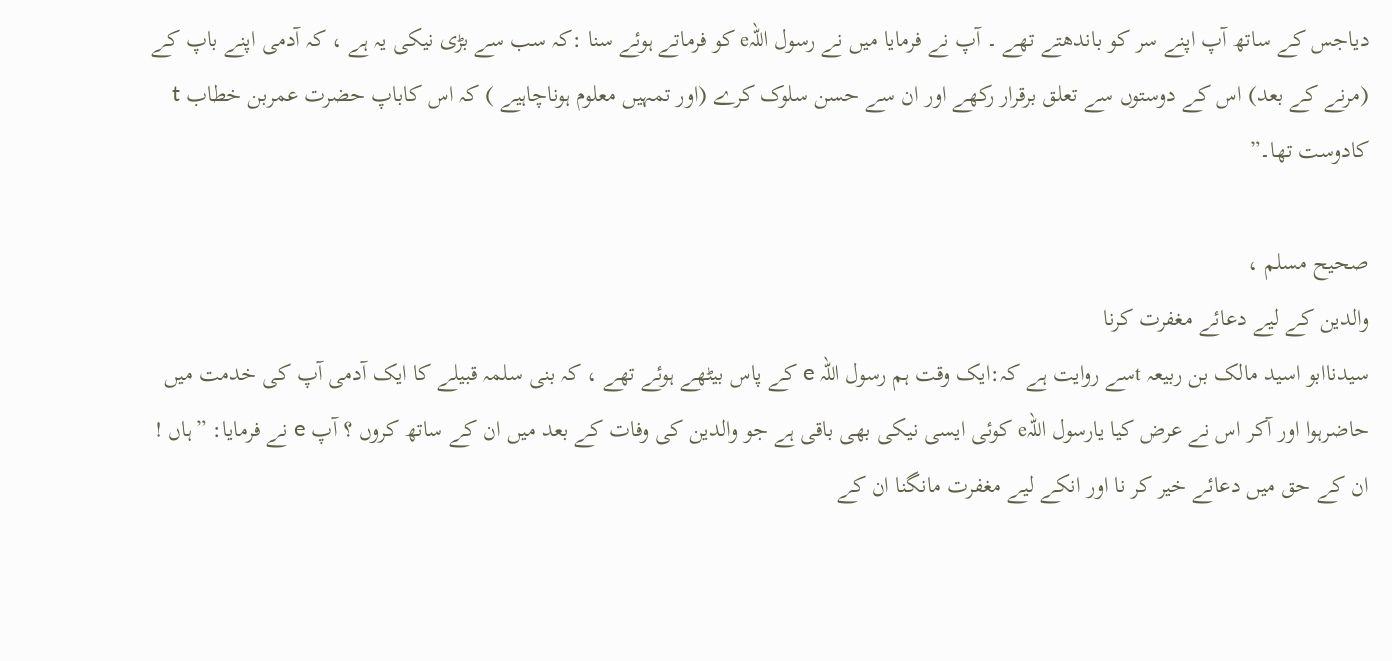دیاجس کے ساتھ آپ اپنے سر کو باندھتے تھے ۔ آپ نے فرمایا میں نے رسول اللہe کو فرماتے ہوئے سنا :کہ سب سے بڑی نیکی یہ ہے ، کہ آدمی اپنے باپ کے (مرنے کے بعد) اس کے دوستوں سے تعلق برقرار رکھے اور ان سے حسن سلوک کرے (اور تمہیں معلوم ہوناچاہیے ) کہ اس کاباپ حضرت عمربن خطاب t کادوست تھا۔”

صحیح مسلم ،
والدین کے لیے دعائے مغفرت کرنا
سیدناابو اسید مالک بن ربیعہ tسے روایت ہے کہ:ایک وقت ہم رسول اللہ e کے پاس بیٹھے ہوئے تھے ، کہ بنی سلمہ قبیلے کا ایک آدمی آپ کی خدمت میں حاضرہوا اور آکر اس نے عرض کیا یارسول اللہe کوئی ایسی نیکی بھی باقی ہے جو والدین کی وفات کے بعد میں ان کے ساتھ کروں ؟ آپ e نے فرمایا: ”ہاں ! ان کے حق میں دعائے خیر کر نا اور انکے لیے مغفرت مانگنا ان کے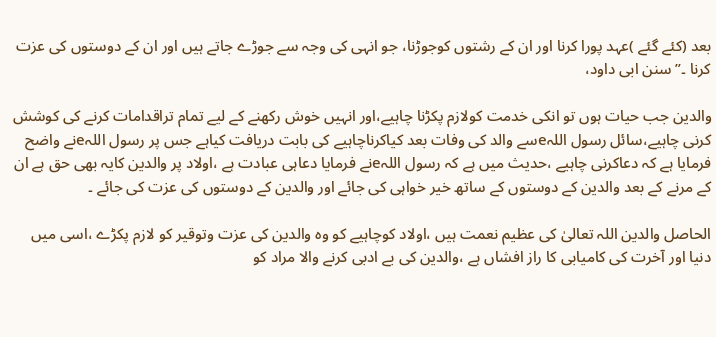بعد (کئے گئے )عہد پورا کرنا اور ان کے رشتوں کوجوڑنا، جو انہی کی وجہ سے جوڑے جاتے ہیں اور ان کے دوستوں کی عزت کرنا ۔”سنن ابی داود،

والدین جب حیات ہوں تو انکی خدمت کولازم پکڑنا چاہیے،اور انہیں خوش رکھنے کے لیے تمام تراقدامات کرنے کی کوشش کرنی چاہیے،سائل رسول اللہeسے والد کی وفات بعد کیاکرناچاہیے کی بابت دریافت کیاہے جس پر رسول اللہeنے واضح فرمایا ہے کہ دعاکرنی چاہیے ،حدیث میں ہے کہ رسول اللہeنے فرمایا دعاہی عبادت ہے ،اولاد پر والدین کایہ بھی حق ہے ان کے مرنے کے بعد والدین کے دوستوں کے ساتھ خیر خواہی کی جائے اور والدین کے دوستوں کی عزت کی جائے ۔

الحاصل والدین اللہ تعالیٰ کی عظیم نعمت ہیں ،اولاد کوچاہیے کو وہ والدین کی عزت وتوقیر کو لازم پکڑے ،اسی میں دنیا اور آخرت کی کامیابی کا راز افشاں ہے ،والدین کی بے ادبی کرنے والا مراد کو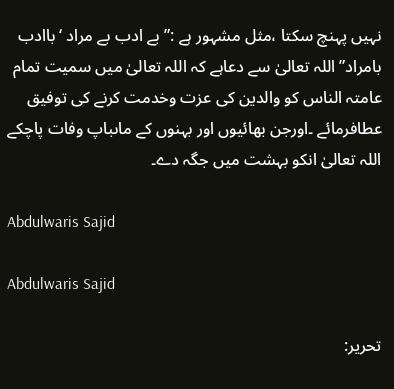نہیں پہنچ سکتا ،مثل مشہور ہے :”بے ادب بے مراد ‘باادب بامراد”اللہ تعالیٰ سے دعاہے کہ اللہ تعالیٰ میں سمیت تمام عامتہ الناس کو والدین کی عزت وخدمت کرنے کی توفیق عطافرمائے ۔اورجن بھائیوں اور بہنوں کے ماںباپ وفات پاچکے اللہ تعالیٰ انکو بہشت میں جگہ دے۔

Abdulwaris Sajid

Abdulwaris Sajid

تحریر: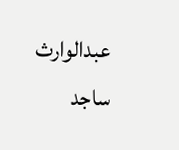عبدالوارث ساجد